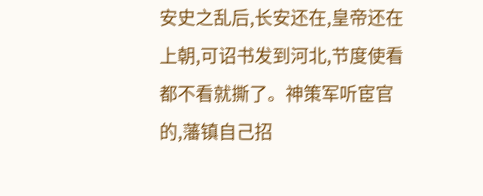安史之乱后,长安还在,皇帝还在上朝,可诏书发到河北,节度使看都不看就撕了。神策军听宦官的,藩镇自己招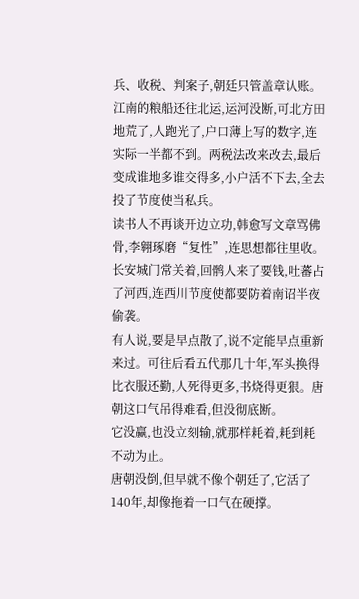兵、收税、判案子,朝廷只管盖章认账。
江南的粮船还往北运,运河没断,可北方田地荒了,人跑光了,户口薄上写的数字,连实际一半都不到。两税法改来改去,最后变成谁地多谁交得多,小户活不下去,全去投了节度使当私兵。
读书人不再谈开边立功,韩愈写文章骂佛骨,李翱琢磨“复性”,连思想都往里收。长安城门常关着,回鹘人来了要钱,吐蕃占了河西,连西川节度使都要防着南诏半夜偷袭。
有人说,要是早点散了,说不定能早点重新来过。可往后看五代那几十年,军头换得比衣服还勤,人死得更多,书烧得更狠。唐朝这口气吊得难看,但没彻底断。
它没赢,也没立刻输,就那样耗着,耗到耗不动为止。
唐朝没倒,但早就不像个朝廷了,它活了140年,却像拖着一口气在硬撑。